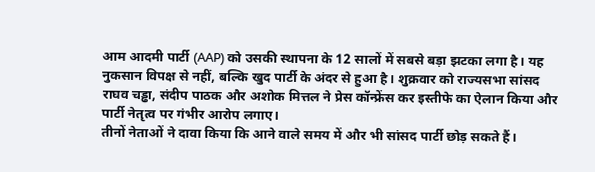आम आदमी पार्टी (AAP) को उसकी स्थापना के 12 सालों में सबसे बड़ा झटका लगा है। यह नुकसान विपक्ष से नहीं, बल्कि खुद पार्टी के अंदर से हुआ है। शुक्रवार को राज्यसभा सांसद राघव चड्ढा, संदीप पाठक और अशोक मित्तल ने प्रेस कॉन्फ्रेंस कर इस्तीफे का ऐलान किया और पार्टी नेतृत्व पर गंभीर आरोप लगाए।
तीनों नेताओं ने दावा किया कि आने वाले समय में और भी सांसद पार्टी छोड़ सकते हैं।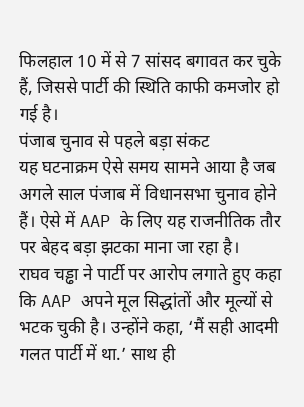फिलहाल 10 में से 7 सांसद बगावत कर चुके हैं, जिससे पार्टी की स्थिति काफी कमजोर हो गई है।
पंजाब चुनाव से पहले बड़ा संकट
यह घटनाक्रम ऐसे समय सामने आया है जब अगले साल पंजाब में विधानसभा चुनाव होने हैं। ऐसे में AAP के लिए यह राजनीतिक तौर पर बेहद बड़ा झटका माना जा रहा है।
राघव चड्ढा ने पार्टी पर आरोप लगाते हुए कहा कि AAP अपने मूल सिद्धांतों और मूल्यों से भटक चुकी है। उन्होंने कहा, ‘मैं सही आदमी गलत पार्टी में था.’ साथ ही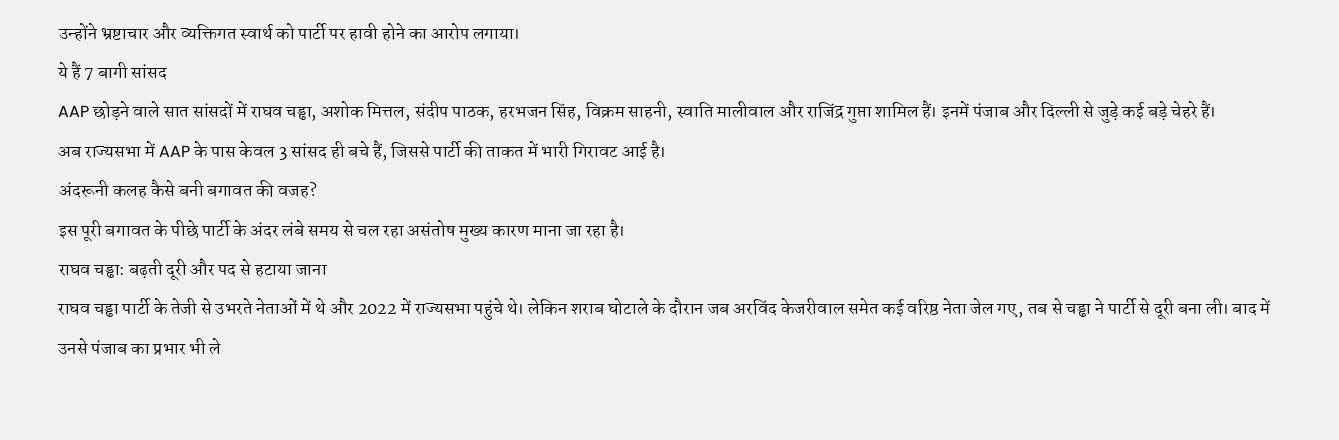उन्होंने भ्रष्टाचार और व्यक्तिगत स्वार्थ को पार्टी पर हावी होने का आरोप लगाया।
ये हैं 7 बागी सांसद
AAP छोड़ने वाले सात सांसदों में राघव चड्ढा, अशोक मित्तल, संदीप पाठक, हरभजन सिंह, विक्रम साहनी, स्वाति मालीवाल और राजिंद्र गुप्ता शामिल हैं। इनमें पंजाब और दिल्ली से जुड़े कई बड़े चेहरे हैं।
अब राज्यसभा में AAP के पास केवल 3 सांसद ही बचे हैं, जिससे पार्टी की ताकत में भारी गिरावट आई है।
अंदरूनी कलह कैसे बनी बगावत की वजह?
इस पूरी बगावत के पीछे पार्टी के अंदर लंबे समय से चल रहा असंतोष मुख्य कारण माना जा रहा है।
राघव चड्ढा: बढ़ती दूरी और पद से हटाया जाना
राघव चड्ढा पार्टी के तेजी से उभरते नेताओं में थे और 2022 में राज्यसभा पहुंचे थे। लेकिन शराब घोटाले के दौरान जब अरविंद केजरीवाल समेत कई वरिष्ठ नेता जेल गए, तब से चड्ढा ने पार्टी से दूरी बना ली। बाद में उनसे पंजाब का प्रभार भी ले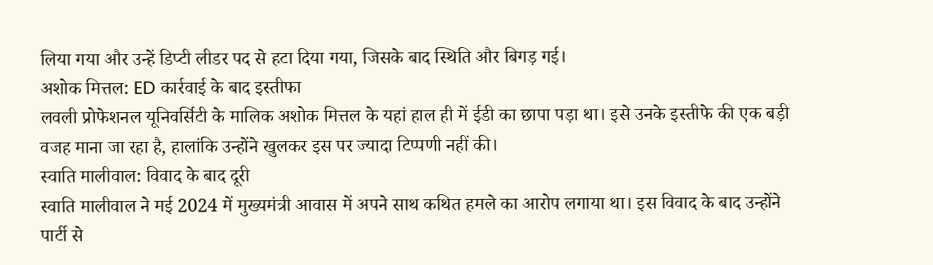लिया गया और उन्हें डिप्टी लीडर पद से हटा दिया गया, जिसके बाद स्थिति और बिगड़ गई।
अशोक मित्तल: ED कार्रवाई के बाद इस्तीफा
लवली प्रोफेशनल यूनिवर्सिटी के मालिक अशोक मित्तल के यहां हाल ही में ईडी का छापा पड़ा था। इसे उनके इस्तीफे की एक बड़ी वजह माना जा रहा है, हालांकि उन्होंने खुलकर इस पर ज्यादा टिप्पणी नहीं की।
स्वाति मालीवाल: विवाद के बाद दूरी
स्वाति मालीवाल ने मई 2024 में मुख्यमंत्री आवास में अपने साथ कथित हमले का आरोप लगाया था। इस विवाद के बाद उन्होंने पार्टी से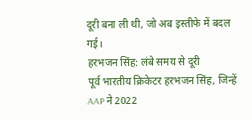दूरी बना ली थी, जो अब इस्तीफे में बदल गई।
हरभजन सिंह: लंबे समय से दूरी
पूर्व भारतीय क्रिकेटर हरभजन सिंह, जिन्हें AAP ने 2022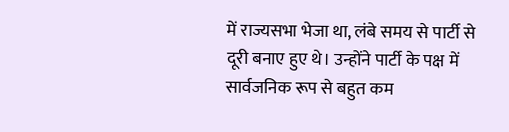में राज्यसभा भेजा था, लंबे समय से पार्टी से दूरी बनाए हुए थे। उन्होंने पार्टी के पक्ष में सार्वजनिक रूप से बहुत कम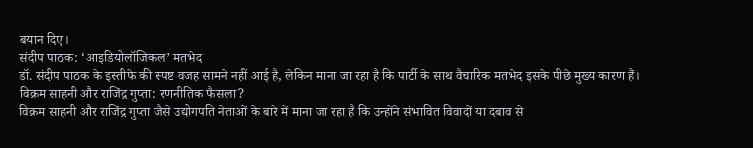बयान दिए।
संदीप पाठक: ‘आइडियोलॉजिकल’ मतभेद
डॉ. संदीप पाठक के इस्तीफे की स्पष्ट वजह सामने नहीं आई है, लेकिन माना जा रहा है कि पार्टी के साथ वैचारिक मतभेद इसके पीछे मुख्य कारण हैं।
विक्रम साहनी और राजिंद्र गुप्ता: रणनीतिक फैसला?
विक्रम साहनी और राजिंद्र गुप्ता जैसे उद्योगपति नेताओं के बारे में माना जा रहा है कि उन्होंने संभावित विवादों या दबाव से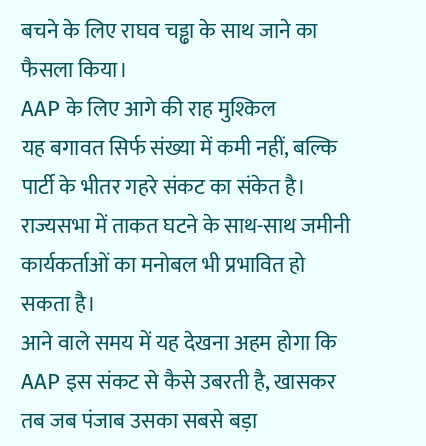बचने के लिए राघव चड्ढा के साथ जाने का फैसला किया।
AAP के लिए आगे की राह मुश्किल
यह बगावत सिर्फ संख्या में कमी नहीं, बल्कि पार्टी के भीतर गहरे संकट का संकेत है। राज्यसभा में ताकत घटने के साथ-साथ जमीनी कार्यकर्ताओं का मनोबल भी प्रभावित हो सकता है।
आने वाले समय में यह देखना अहम होगा कि AAP इस संकट से कैसे उबरती है, खासकर तब जब पंजाब उसका सबसे बड़ा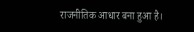राजनीतिक आधार बना हुआ है।